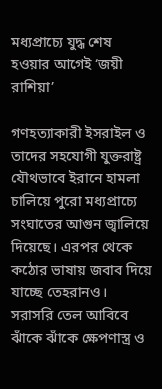মধ্যপ্রাচ্যে যুদ্ধ শেষ হওয়ার আগেই ‘জয়ী রাশিয়া’

গণহত্যাকারী ইসরাইল ও তাদের সহযোগী যুক্তরাষ্ট্র যৌথভাবে ইরানে হামলা চালিয়ে পুরো মধ্যপ্রাচ্যে সংঘাতের আগুন জ্বালিয়ে দিয়েছে। এরপর থেকে কঠোর ভাষায় জবাব দিয়ে যাচ্ছে তেহরানও। সরাসরি তেল আবিবে ঝাঁকে ঝাঁকে ক্ষেপণাস্ত্র ও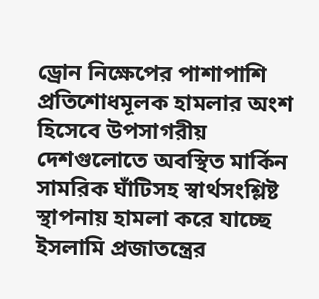ড্রোন নিক্ষেপের পাশাপাশি প্রতিশোধমূলক হামলার অংশ হিসেবে উপসাগরীয় দেশগুলোতে অবস্থিত মার্কিন সামরিক ঘাঁটিসহ স্বার্থসংশ্লিষ্ট স্থাপনায় হামলা করে যাচ্ছে ইসলামি প্রজাতন্ত্রের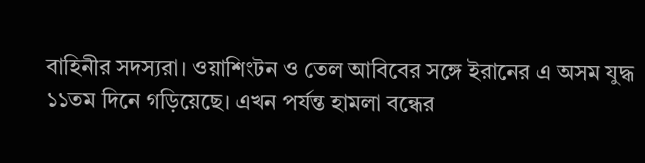বাহিনীর সদস্যরা। ওয়াশিংটন ও তেল আবিবের সঙ্গে ইরানের এ অসম যুদ্ধ ১১তম দিনে গড়িয়েছে। এখন পর্যন্ত হামলা বন্ধের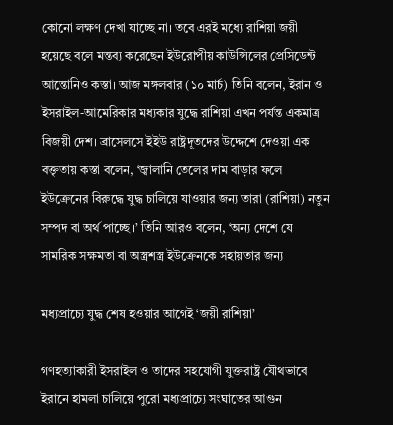কোনো লক্ষণ দেখা যাচ্ছে না। তবে এরই মধ্যে রাশিয়া জয়ী হয়েছে বলে মন্তব্য করেছেন ইউরোপীয় কাউন্সিলের প্রেসিডেন্ট আন্তোনিও কস্তা। আজ মঙ্গলবার (১০ মার্চ) তিনি বলেন, ইরান ও ইসরাইল-আমেরিকার মধ্যকার যুদ্ধে রাশিয়া এখন পর্যন্ত একমাত্র বিজয়ী দেশ। ব্রাসেলসে ইইউ রাষ্ট্রদূতদের উদ্দেশে দেওয়া এক বক্তৃতায় কস্তা বলেন, ‘জ্বালানি তেলের দাম বাড়ার ফলে ইউক্রেনের বিরুদ্ধে যুদ্ধ চালিয়ে যাওয়ার জন্য তারা (রাশিয়া) নতুন সম্পদ বা অর্থ পাচ্ছে।’ তিনি আরও বলেন, ‘অন্য দেশে যে সামরিক সক্ষমতা বা অস্ত্রশস্ত্র ইউক্রেনকে সহায়তার জন্য

মধ্যপ্রাচ্যে যুদ্ধ শেষ হওয়ার আগেই ‘জয়ী রাশিয়া’

গণহত্যাকারী ইসরাইল ও তাদের সহযোগী যুক্তরাষ্ট্র যৌথভাবে ইরানে হামলা চালিয়ে পুরো মধ্যপ্রাচ্যে সংঘাতের আগুন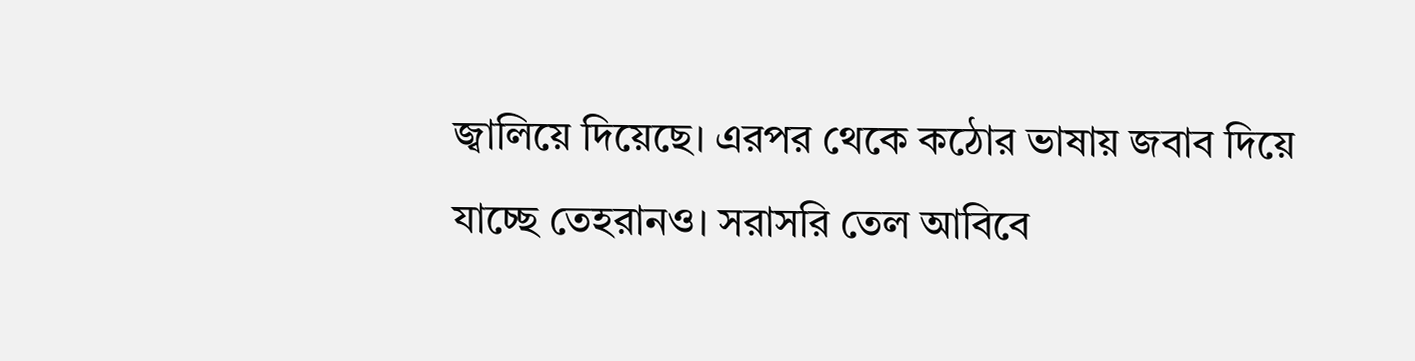জ্বালিয়ে দিয়েছে। এরপর থেকে কঠোর ভাষায় জবাব দিয়ে যাচ্ছে তেহরানও। সরাসরি তেল আবিবে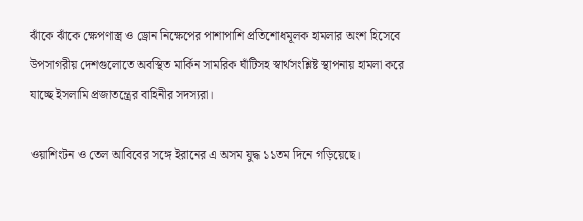ঝাঁকে ঝাঁকে ক্ষেপণাস্ত্র ও ড্রোন নিক্ষেপের পাশাপাশি প্রতিশোধমূলক হামলার অংশ হিসেবে উপসাগরীয় দেশগুলোতে অবস্থিত মার্কিন সামরিক ঘাঁটিসহ স্বার্থসংশ্লিষ্ট স্থাপনায় হামলা করে যাচ্ছে ইসলামি প্রজাতন্ত্রের বাহিনীর সদস্যরা।

ওয়াশিংটন ও তেল আবিবের সঙ্গে ইরানের এ অসম যুদ্ধ ১১তম দিনে গড়িয়েছে।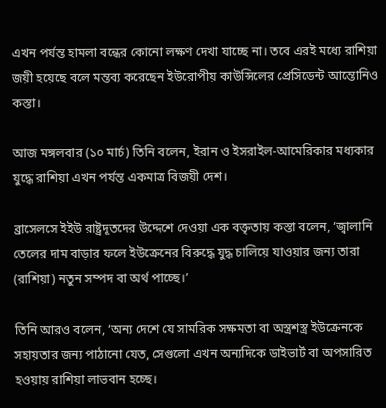এখন পর্যন্ত হামলা বন্ধের কোনো লক্ষণ দেখা যাচ্ছে না। তবে এরই মধ্যে রাশিয়া জয়ী হয়েছে বলে মন্তব্য করেছেন ইউরোপীয় কাউন্সিলের প্রেসিডেন্ট আন্তোনিও কস্তা।

আজ মঙ্গলবার (১০ মার্চ) তিনি বলেন, ইরান ও ইসরাইল-আমেরিকার মধ্যকার যুদ্ধে রাশিয়া এখন পর্যন্ত একমাত্র বিজয়ী দেশ।

ব্রাসেলসে ইইউ রাষ্ট্রদূতদের উদ্দেশে দেওয়া এক বক্তৃতায় কস্তা বলেন, ‘জ্বালানি তেলের দাম বাড়ার ফলে ইউক্রেনের বিরুদ্ধে যুদ্ধ চালিয়ে যাওয়ার জন্য তারা (রাশিয়া) নতুন সম্পদ বা অর্থ পাচ্ছে।’

তিনি আরও বলেন, ‘অন্য দেশে যে সামরিক সক্ষমতা বা অস্ত্রশস্ত্র ইউক্রেনকে সহায়তার জন্য পাঠানো যেত, সেগুলো এখন অন্যদিকে ডাইভার্ট বা অপসারিত হওয়ায় রাশিয়া লাভবান হচ্ছে।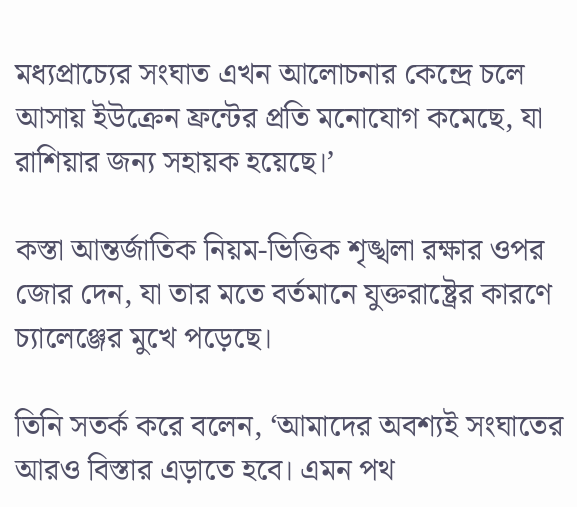মধ্যপ্রাচ্যের সংঘাত এখন আলোচনার কেন্দ্রে চলে আসায় ইউক্রেন ফ্রন্টের প্রতি মনোযোগ কমেছে, যা রাশিয়ার জন্য সহায়ক হয়েছে।’

কস্তা আন্তর্জাতিক নিয়ম-ভিত্তিক শৃঙ্খলা রক্ষার ওপর জোর দেন, যা তার মতে বর্তমানে যুক্তরাষ্ট্রের কারণে চ্যালেঞ্জের মুখে পড়েছে।

তিনি সতর্ক করে বলেন, ‘আমাদের অবশ্যই সংঘাতের আরও বিস্তার এড়াতে হবে। এমন পথ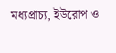মধ্যপ্রাচ্য, ইউরোপ ও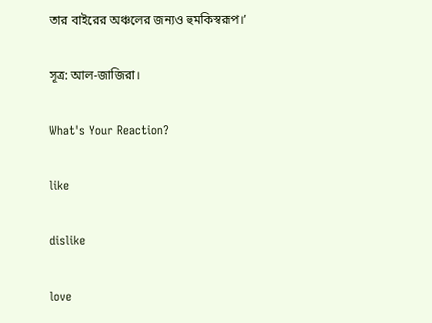তার বাইরের অঞ্চলের জন্যও হুমকিস্বরূপ।’

সূত্র: আল-জাজিরা।

What's Your Reaction?

like

dislike

love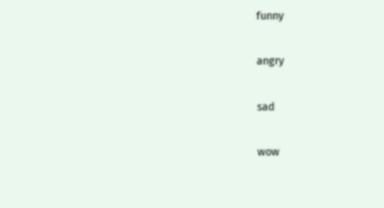funny

angry

sad

wow